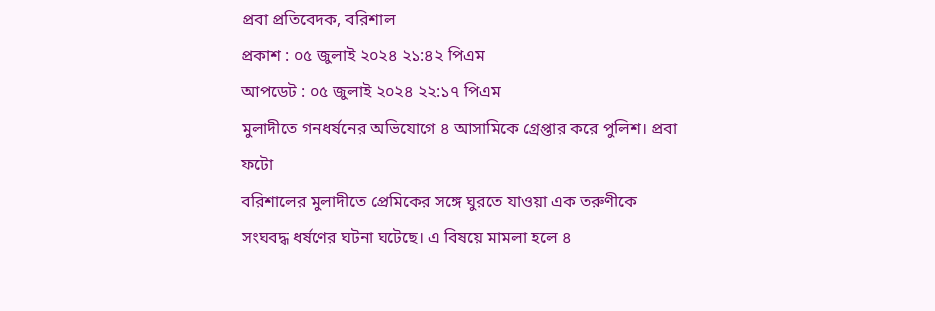প্রবা প্রতিবেদক, বরিশাল
প্রকাশ : ০৫ জুলাই ২০২৪ ২১:৪২ পিএম
আপডেট : ০৫ জুলাই ২০২৪ ২২:১৭ পিএম
মুলাদীতে গনধর্ষনের অভিযোগে ৪ আসামিকে গ্রেপ্তার করে পুলিশ। প্রবা ফটো
বরিশালের মুলাদীতে প্রেমিকের সঙ্গে ঘুরতে যাওয়া এক তরুণীকে সংঘবদ্ধ ধর্ষণের ঘটনা ঘটেছে। এ বিষয়ে মামলা হলে ৪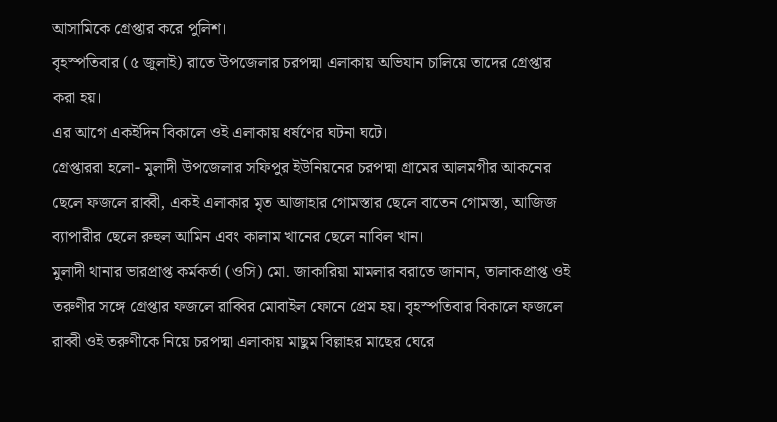আসামিকে গ্রেপ্তার করে পুলিশ।
বৃহস্পতিবার (৫ জুলাই) রাতে উপজেলার চরপদ্মা এলাকায় অভিযান চালিয়ে তাদের গ্রেপ্তার করা হয়।
এর আগে একইদিন বিকালে ওই এলাকায় ধর্ষণের ঘটনা ঘটে।
গ্রেপ্তাররা হলো- মুলাদী উপজেলার সফিপুর ইউনিয়নের চরপদ্মা গ্রামের আলমগীর আকনের ছেলে ফজলে রাব্বী, একই এলাকার মৃত আজাহার গোমস্তার ছেলে বাতেন গোমস্তা, আজিজ ব্যাপারীর ছেলে রুহুল আমিন এবং কালাম খানের ছেলে নাবিল খান।
মুলাদী থানার ভারপ্রাপ্ত কর্মকর্তা (ওসি) মো. জাকারিয়া মামলার বরাতে জানান, তালাকপ্রাপ্ত ওই তরুণীর সঙ্গে গ্রেপ্তার ফজলে রাব্বির মোবাইল ফোনে প্রেম হয়। বৃহস্পতিবার বিকালে ফজলে রাব্বী ওই তরুণীকে নিয়ে চরপদ্মা এলাকায় মাছুম বিল্লাহর মাছের ঘেরে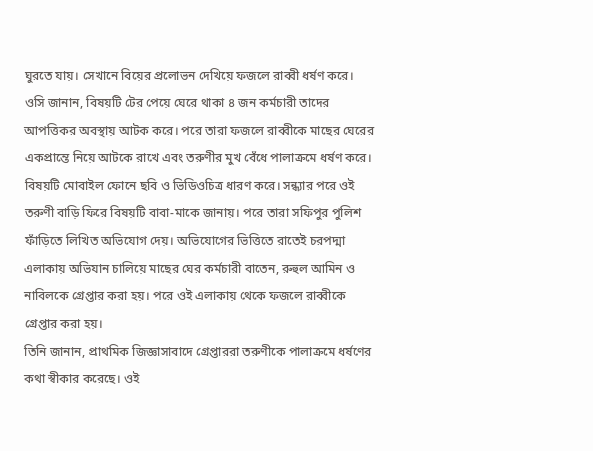ঘুরতে যায়। সেখানে বিয়ের প্রলোভন দেখিয়ে ফজলে রাব্বী ধর্ষণ করে।
ওসি জানান, বিষয়টি টের পেয়ে ঘেরে থাকা ৪ জন কর্মচারী তাদের আপত্তিকর অবস্থায় আটক করে। পরে তারা ফজলে রাব্বীকে মাছের ঘেরের একপ্রান্তে নিয়ে আটকে রাখে এবং তরুণীর মুখ বেঁধে পালাক্রমে ধর্ষণ করে। বিষয়টি মোবাইল ফোনে ছবি ও ভিডিওচিত্র ধারণ করে। সন্ধ্যার পরে ওই তরুণী বাড়ি ফিরে বিষয়টি বাবা-মাকে জানায়। পরে তারা সফিপুর পুলিশ ফাঁড়িতে লিখিত অভিযোগ দেয়। অভিযোগের ভিত্তিতে রাতেই চরপদ্মা এলাকায় অভিযান চালিয়ে মাছের ঘের কর্মচারী বাতেন, রুহুল আমিন ও নাবিলকে গ্রেপ্তার করা হয়। পরে ওই এলাকায় থেকে ফজলে রাব্বীকে গ্রেপ্তার করা হয়।
তিনি জানান, প্রাথমিক জিজ্ঞাসাবাদে গ্রেপ্তাররা তরুণীকে পালাক্রমে ধর্ষণের কথা স্বীকার করেছে। ওই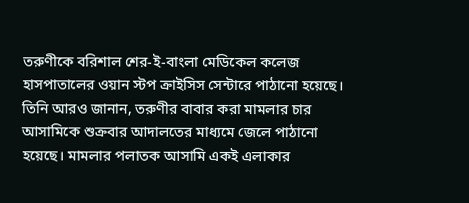তরুণীকে বরিশাল শের-ই-বাংলা মেডিকেল কলেজ হাসপাতালের ওয়ান স্টপ ক্রাইসিস সেন্টারে পাঠানো হয়েছে।
তিনি আরও জানান, তরুণীর বাবার করা মামলার চার আসামিকে শুক্রবার আদালতের মাধ্যমে জেলে পাঠানো হয়েছে। মামলার পলাতক আসামি একই এলাকার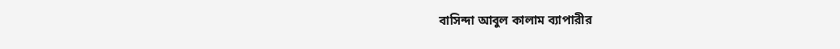বাসিন্দা আবুল কালাম ব্যাপারীর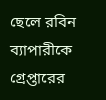ছেলে রবিন ব্যাপারীকে গ্রেপ্তারের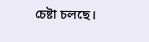চেষ্টা চলছে।